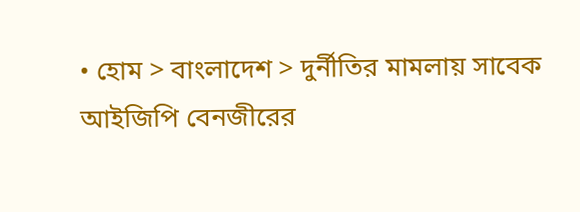• হোম > বাংলাদেশ > দুর্নীতির মামলায় সাবেক আইজিপি বেনজীরের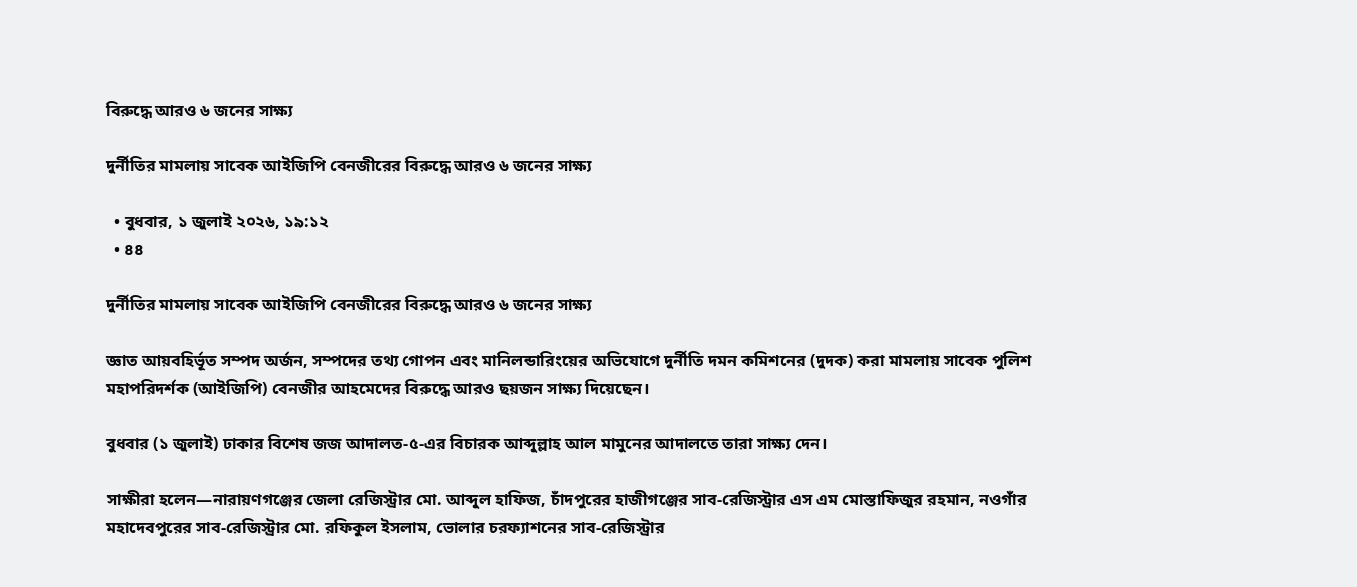বিরুদ্ধে আরও ৬ জনের সাক্ষ্য

দুর্নীতির মামলায় সাবেক আইজিপি বেনজীরের বিরুদ্ধে আরও ৬ জনের সাক্ষ্য

  • বুধবার, ১ জুলাই ২০২৬, ১৯:১২
  • ৪৪

দুর্নীতির মামলায় সাবেক আইজিপি বেনজীরের বিরুদ্ধে আরও ৬ জনের সাক্ষ্য

জ্ঞাত আয়বহির্ভূত সম্পদ অর্জন, সম্পদের তথ্য গোপন এবং মানিলন্ডারিংয়ের অভিযোগে দুর্নীতি দমন কমিশনের (দুদক) করা মামলায় সাবেক পুলিশ মহাপরিদর্শক (আইজিপি) বেনজীর আহমেদের বিরুদ্ধে আরও ছয়জন সাক্ষ্য দিয়েছেন।

বুধবার (১ জুলাই) ঢাকার বিশেষ জজ আদালত-৫-এর বিচারক আব্দুল্লাহ আল মামুনের আদালতে তারা সাক্ষ্য দেন।

সাক্ষীরা হলেন—নারায়ণগঞ্জের জেলা রেজিস্ট্রার মো. আব্দুল হাফিজ, চাঁদপুরের হাজীগঞ্জের সাব-রেজিস্ট্রার এস এম মোস্তাফিজুর রহমান, নওগাঁর মহাদেবপুরের সাব-রেজিস্ট্রার মো. রফিকুল ইসলাম, ভোলার চরফ্যাশনের সাব-রেজিস্ট্রার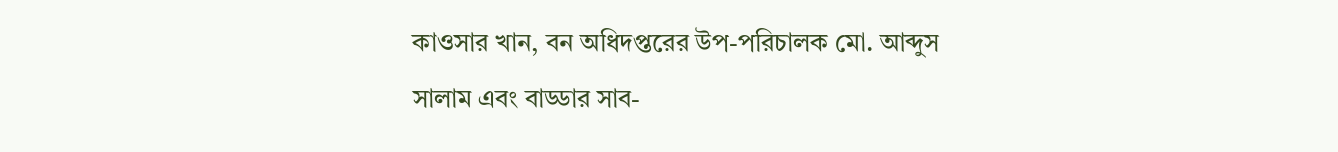কাওসার খান, বন অধিদপ্তরের উপ-পরিচালক মো. আব্দুস সালাম এবং বাড্ডার সাব-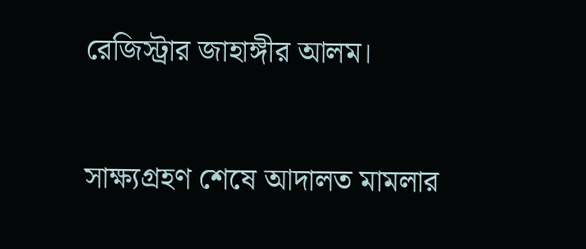রেজিস্ট্রার জাহাঙ্গীর আলম।

সাক্ষ্যগ্রহণ শেষে আদালত মামলার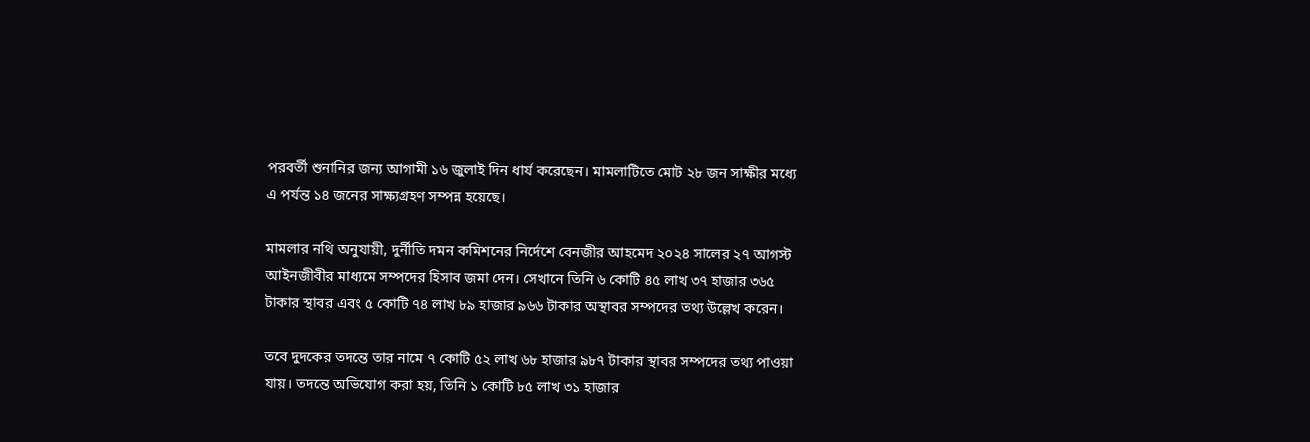পরবর্তী শুনানির জন্য আগামী ১৬ জুলাই দিন ধার্য করেছেন। মামলাটিতে মোট ২৮ জন সাক্ষীর মধ্যে এ পর্যন্ত ১৪ জনের সাক্ষ্যগ্রহণ সম্পন্ন হয়েছে।

মামলার নথি অনুযায়ী, দুর্নীতি দমন কমিশনের নির্দেশে বেনজীর আহমেদ ২০২৪ সালের ২৭ আগস্ট আইনজীবীর মাধ্যমে সম্পদের হিসাব জমা দেন। সেখানে তিনি ৬ কোটি ৪৫ লাখ ৩৭ হাজার ৩৬৫ টাকার স্থাবর এবং ৫ কোটি ৭৪ লাখ ৮৯ হাজার ৯৬৬ টাকার অস্থাবর সম্পদের তথ্য উল্লেখ করেন।

তবে দুদকের তদন্তে তার নামে ৭ কোটি ৫২ লাখ ৬৮ হাজার ৯৮৭ টাকার স্থাবর সম্পদের তথ্য পাওয়া যায়। তদন্তে অভিযোগ করা হয়, তিনি ১ কোটি ৮৫ লাখ ৩১ হাজার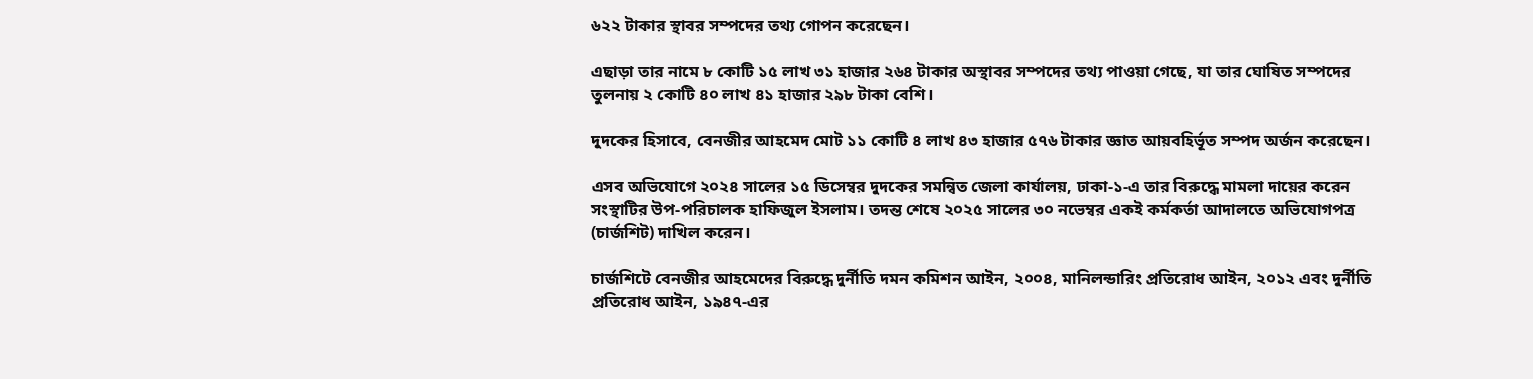৬২২ টাকার স্থাবর সম্পদের তথ্য গোপন করেছেন।

এছাড়া তার নামে ৮ কোটি ১৫ লাখ ৩১ হাজার ২৬৪ টাকার অস্থাবর সম্পদের তথ্য পাওয়া গেছে, যা তার ঘোষিত সম্পদের তুলনায় ২ কোটি ৪০ লাখ ৪১ হাজার ২৯৮ টাকা বেশি।

দুদকের হিসাবে, বেনজীর আহমেদ মোট ১১ কোটি ৪ লাখ ৪৩ হাজার ৫৭৬ টাকার জ্ঞাত আয়বহির্ভূত সম্পদ অর্জন করেছেন।

এসব অভিযোগে ২০২৪ সালের ১৫ ডিসেম্বর দুদকের সমন্বিত জেলা কার্যালয়, ঢাকা-১-এ তার বিরুদ্ধে মামলা দায়ের করেন সংস্থাটির উপ-পরিচালক হাফিজুল ইসলাম। তদন্ত শেষে ২০২৫ সালের ৩০ নভেম্বর একই কর্মকর্তা আদালতে অভিযোগপত্র (চার্জশিট) দাখিল করেন।

চার্জশিটে বেনজীর আহমেদের বিরুদ্ধে দুর্নীতি দমন কমিশন আইন, ২০০৪, মানিলন্ডারিং প্রতিরোধ আইন, ২০১২ এবং দুর্নীতি প্রতিরোধ আইন, ১৯৪৭-এর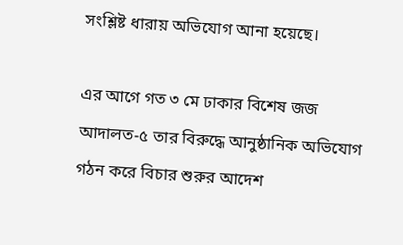সংশ্লিষ্ট ধারায় অভিযোগ আনা হয়েছে।

এর আগে গত ৩ মে ঢাকার বিশেষ জজ আদালত-৫ তার বিরুদ্ধে আনুষ্ঠানিক অভিযোগ গঠন করে বিচার শুরুর আদেশ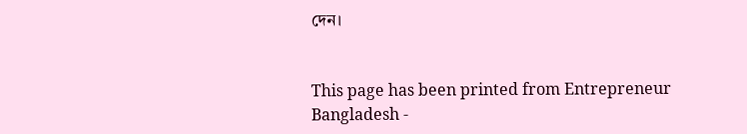দেন।


This page has been printed from Entrepreneur Bangladesh -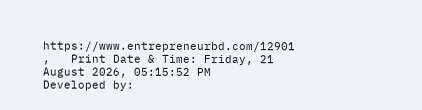https://www.entrepreneurbd.com/12901 ,   Print Date & Time: Friday, 21 August 2026, 05:15:52 PM
Developed by: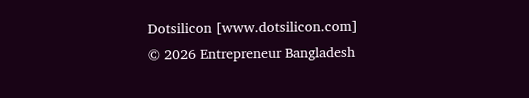Dotsilicon [www.dotsilicon.com]
© 2026 Entrepreneur Bangladesh